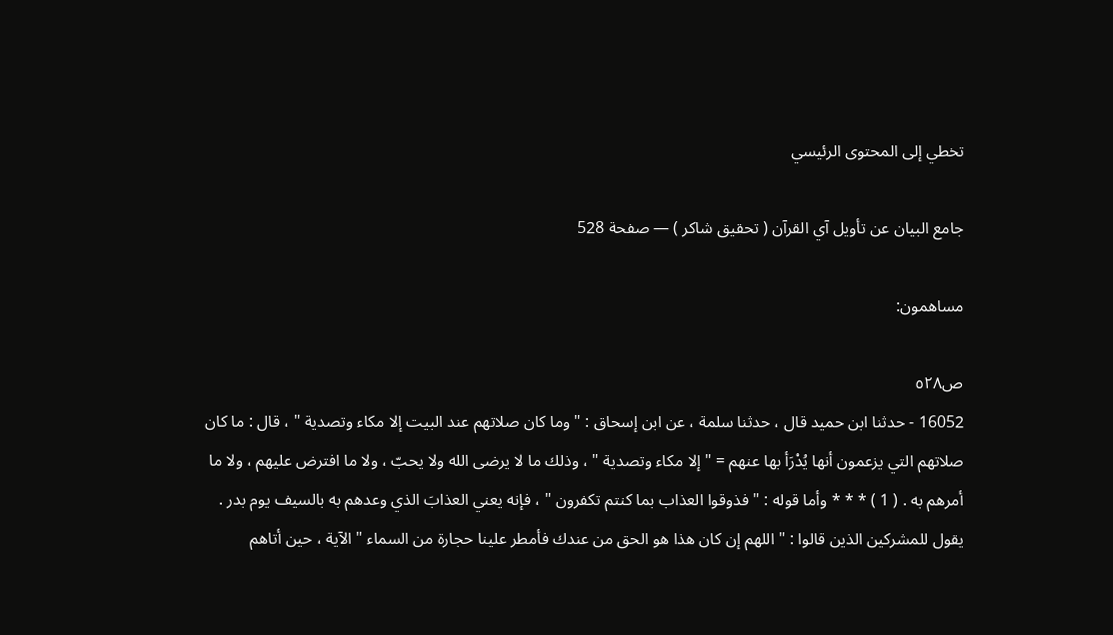تخطي إلى المحتوى الرئيسي

جامع البيان عن تأويل آي القرآن ( تحقيق شاكر ) — صفحة 528

مساهمون:

ص٥٢٨
16052 - حدثنا ابن حميد قال ، حدثنا سلمة ، عن ابن إسحاق : " وما كان صلاتهم عند البيت إلا مكاء وتصدية " ، قال : ما كان صلاتهم التي يزعمون أنها يُدْرَأ بها عنهم = " إلا مكاء وتصدية " ، وذلك ما لا يرضى الله ولا يحبّ ، ولا ما افترض عليهم ، ولا ما أمرهم به . ( 1 ) * * * وأما قوله : " فذوقوا العذاب بما كنتم تكفرون " ، فإنه يعني العذابَ الذي وعدهم به بالسيف يوم بدر . يقول للمشركين الذين قالوا : " اللهم إن كان هذا هو الحق من عندك فأمطر علينا حجارة من السماء " الآية ، حين أتاهم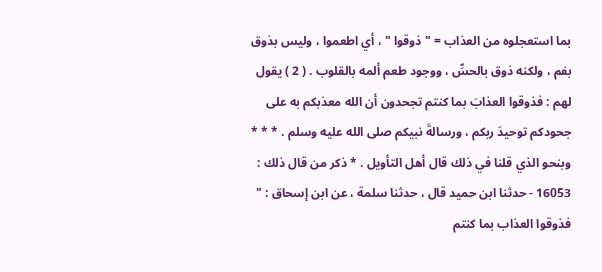بما استعجلوه من العذاب = " ذوقوا " ، أي اطعموا ، وليس بذوق بفم ، ولكنه ذوق بالحسِّ ، ووجود طعم ألمه بالقلوب . ( 2 ) يقول لهم : فذوقوا العذابَ بما كنتم تجحدون أن الله معذبكم به على جحودكم توحيدَ ربكم ، ورسالةَ نبيكم صلى الله عليه وسلم . * * * وبنحو الذي قلنا في ذلك قال أهل التأويل . * ذكر من قال ذلك : 16053 - حدثنا ابن حميد قال ، حدثنا سلمة ، عن ابن إسحاق : " فذوقوا العذاب بما كنتم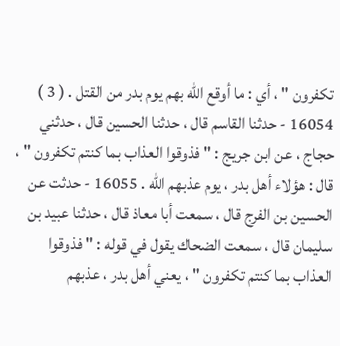تكفرون " ، أي : ما أوقع الله بهم يوم بدر من القتل . ( 3 ) 16054 - حدثنا القاسم قال ، حدثنا الحسين قال ، حدثني حجاج ، عن ابن جريج : " فذوقوا العذاب بما كنتم تكفرون " ، قال : هؤلاء أهل بدر ، يوم عذبهم الله . 16055 - حدثت عن الحسين بن الفرج قال ، سمعت أبا معاذ قال ، حدثنا عبيد بن سليمان قال ، سمعت الضحاك يقول في قوله : " فذوقوا العذاب بما كنتم تكفرون " ، يعني أهل بدر ، عذبهم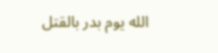الله يوم بدر بالقتل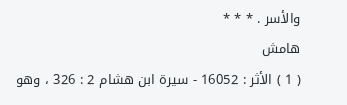والأسر . * * *
هامش
( 1 ) الأثر : 16052 - سيرة ابن هشام 2 : 326 ، وهو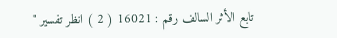تابع الأثر السالف رقم : 16021 ( 2 ) انظر تفسير "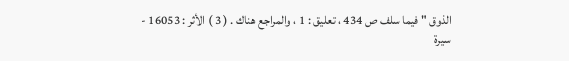الذوق " فيما سلف ص 434 ، تعليق : 1 ، والمراجع هناك . ( 3 ) الأثر : 16053 - سيرة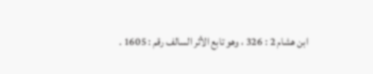ابن هشام 2 : 326 ، وهو تابع الأثر السالف رقم : 1605 .